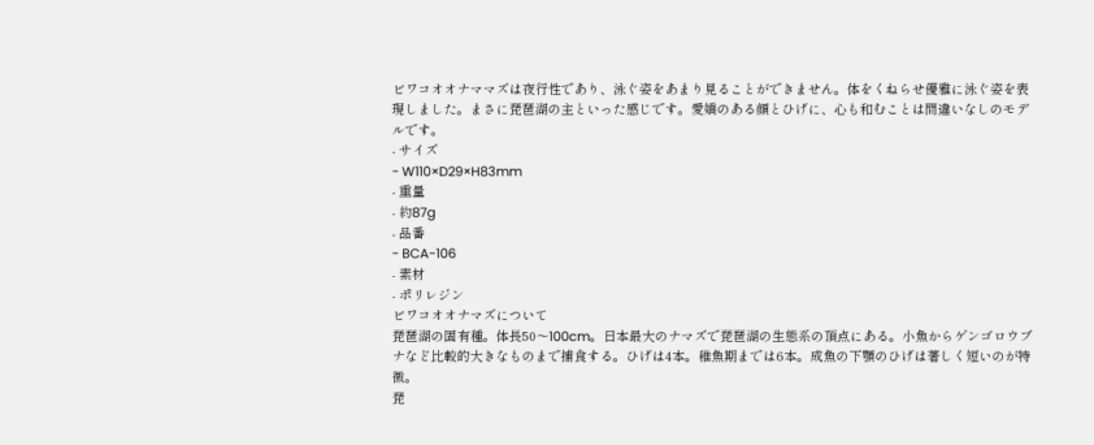ビワコオオナママズは夜行性であり、泳ぐ姿をあまり見ることができません。体をくねらせ優雅に泳ぐ姿を表現しました。まさに琵琶湖の主といった感じです。愛嬌のある顔とひげに、心も和むことは間違いなしのモデルです。
- サイズ
- W110×D29×H83mm
- 重量
- 約87g
- 品番
- BCA-106
- 素材
- ポリレジン
ビワコオオナマズについて
琵琶湖の固有種。体長50〜100cm。日本最大のナマズで琵琶湖の生態系の頂点にある。小魚からゲンゴロウブナなど比較的大きなものまで捕食する。ひげは4本。稚魚期までは6本。成魚の下顎のひげは著しく短いのが特徴。
琵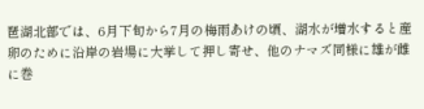琶湖北部では、6月下旬から7月の梅雨あけの頃、湖水が増水すると産卵のために沿岸の岩場に大挙して押し寄せ、他のナマズ同様に雄が雌に巻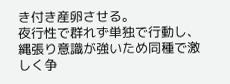き付き産卵させる。
夜行性で群れず単独で行動し、縄張り意識が強いため同種で激しく争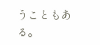うこともある。